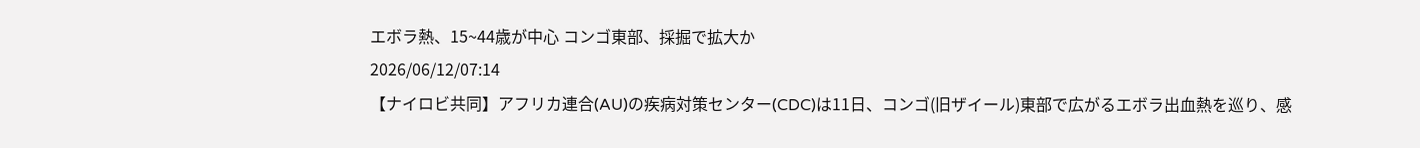エボラ熱、15~44歳が中心 コンゴ東部、採掘で拡大か
2026/06/12/07:14
【ナイロビ共同】アフリカ連合(AU)の疾病対策センター(CDC)は11日、コンゴ(旧ザイール)東部で広がるエボラ出血熱を巡り、感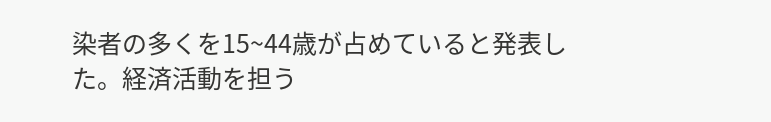染者の多くを15~44歳が占めていると発表した。経済活動を担う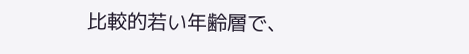比較的若い年齢層で、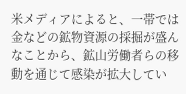米メディアによると、一帯では金などの鉱物資源の採掘が盛んなことから、鉱山労働者らの移動を通じて感染が拡大してい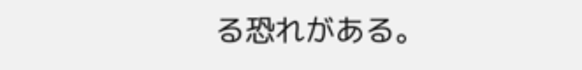る恐れがある。